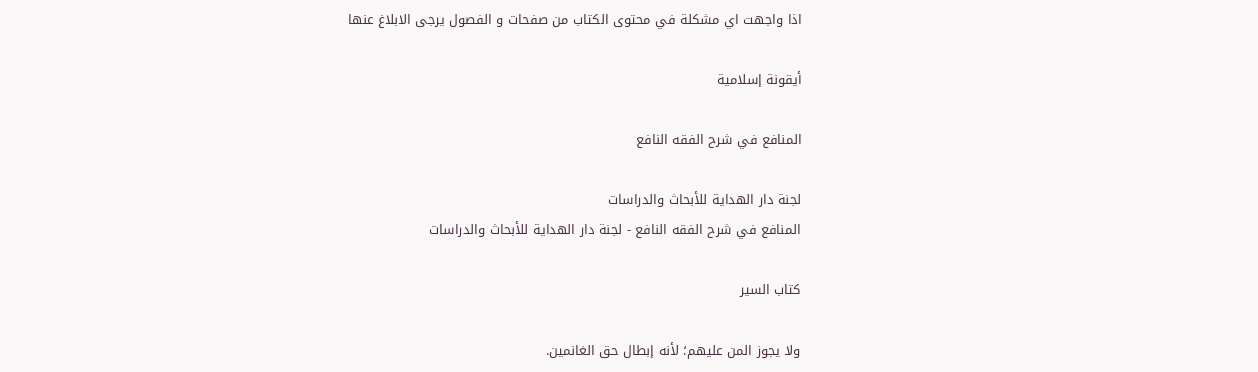اذا واجهت اي مشكلة في محتوى الكتاب من صفحات و الفصول يرجى الابلاغ عنها

أيقونة إسلامية

المنافع في شرح الفقه النافع

لجنة دار الهداية للأبحاث والدراسات
المنافع في شرح الفقه النافع - لجنة دار الهداية للأبحاث والدراسات

كتاب السير

ولا يجوز المن عليهم؛ لأنه إبطال حق الغانمين.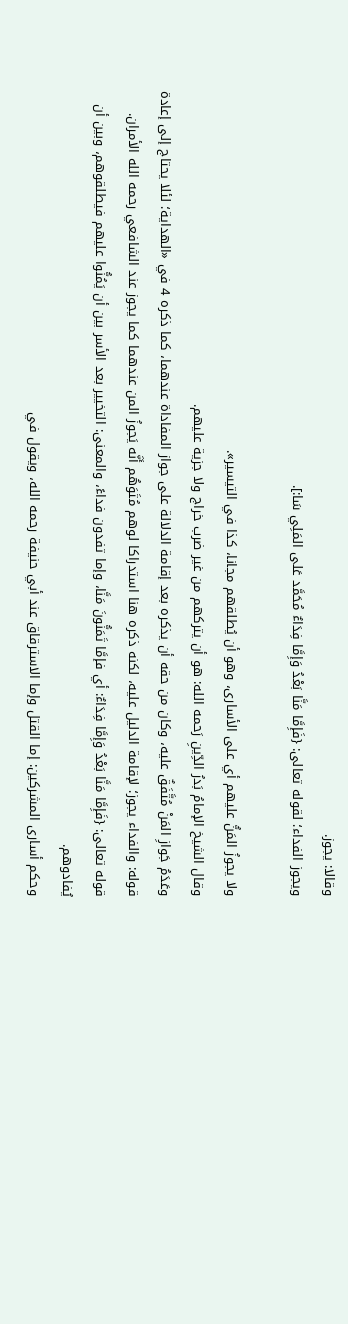وقالا: يجوز.
ويجوز الفداء؛ لقوله تعالى: {فَإِمَّا مَنَّا بَعْدُ وَإِمَّا فِدَاءٌ مُحَمَّد عَلى المَلِي سَا:].

ولا يجوزُ المَنُّ عليهم أي على الأسارى، وهو أن يُطلقهم مجانا، كذا في التيسير».
وقال الشيخ الإمامُ بَدرُ الدِّينِ رَحمه الله: هو أن يتركهم من غير ضرب خراج ولا جزية عليهم.
وعَدَمُ جَوازِ المَنْ مُتَّفَقٌ عليه، وكان من حقه أن يذكره بعد إقامة الدلالة على جواز المفاداة عندهما، كما ذكره 4 في «الهداية؛ لئلا يحتاج إلى إعادة قوله: والفداء يجوز؛ لإقامة الدليل عليه، لكنه ذكره هنا استدراكا لوهم مُتَوَهُم أَنَّه يَجوزُ المن عندهما كما يجوز عند الشافعي رحمه الله الأمران.
قوله تعالى: {فَإِمَّا مَنَّا بَعْدُ وَإِمَّا فِدَاءٌ: أي فإمَّا تَمَنُّونَ مَنَّا، وإما تفدون فداءً، والمعنى: التخيير بعد الأسر بين أن يَمُنُّوا عليهم فيطلقوهم، وبين أن يُفادوهم.
وحكم أسارى المشركين: إما القتل وإما الاسترقاق عند أبي حنيفة رحمه الله، ويقول في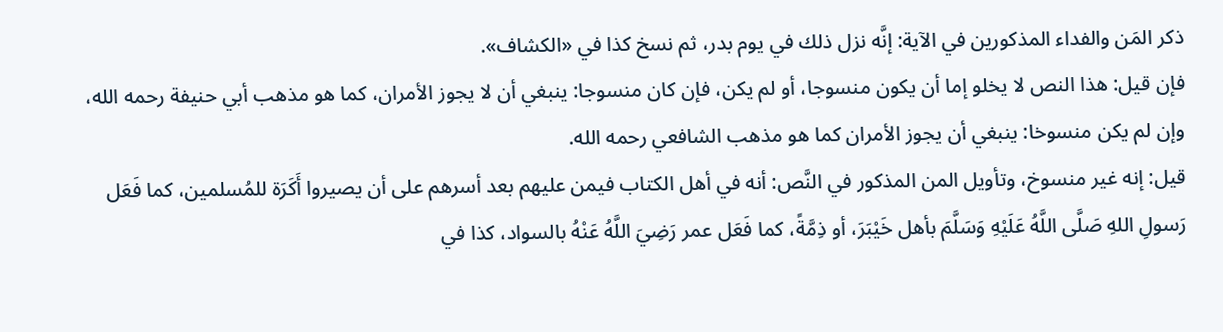ذكر المَن والفداء المذكورين في الآية: إنَّه نزل ذلك في يوم بدر، ثم نسخ كذا في «الكشاف».
فإن قيل: هذا النص لا يخلو إما أن يكون منسوجا، أو لم يكن، فإن كان منسوجا: ينبغي أن لا يجوز الأمران، كما هو مذهب أبي حنيفة رحمه الله، وإن لم يكن منسوخا: ينبغي أن يجوز الأمران كما هو مذهب الشافعي رحمه الله.
قيل: إنه غير منسوخ، وتأويل المن المذكور في النَّص: أنه في أهل الكتاب فيمن عليهم بعد أسرهم على أن يصيروا أَكَرَة للمُسلمين، كما فَعَل رَسولِ اللهِ صَلَّى اللَّهُ عَلَيْهِ وَسَلَّمَ بأهل خَيْبَرَ، أو ذِمَّةً، كما فَعَل عمر رَضِيَ اللَّهُ عَنْهُ بالسواد، كذا في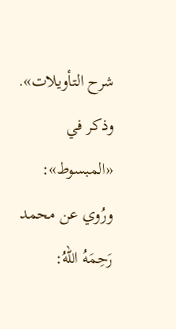شرح التأويلات».
وذكر في «المبسوط»: ورُوي عن محمد رَحِمَهُ اللهُ: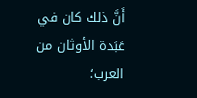أَنَّ ذلك كان في عَبَدة الأوثان من العرب؛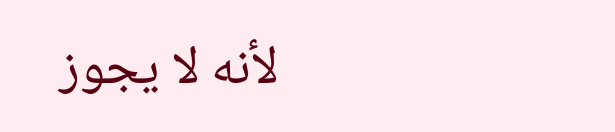لأنه لا يجوز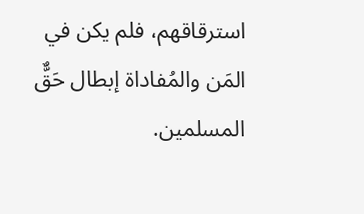استرقاقهم، فلم يكن في المَن والمُفاداة إبطال حَقٌّ المسلمين.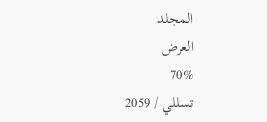المجلد
العرض
70%
تسللي / 2059